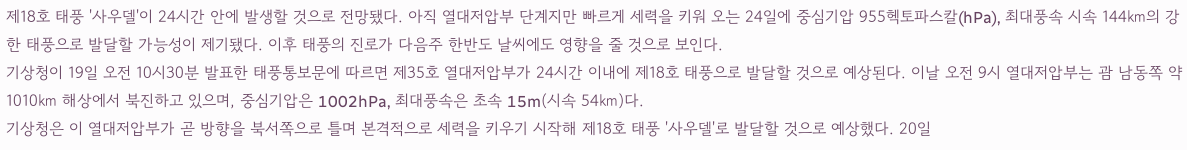제18호 태풍 '사우델'이 24시간 안에 발생할 것으로 전망됐다. 아직 열대저압부 단계지만 빠르게 세력을 키워 오는 24일에 중심기압 955헥토파스칼(hPa), 최대풍속 시속 144㎞의 강한 태풍으로 발달할 가능성이 제기됐다. 이후 태풍의 진로가 다음주 한반도 날씨에도 영향을 줄 것으로 보인다.
기상청이 19일 오전 10시30분 발표한 태풍통보문에 따르면 제35호 열대저압부가 24시간 이내에 제18호 태풍으로 발달할 것으로 예상된다. 이날 오전 9시 열대저압부는 괌 남동쪽 약 1010㎞ 해상에서 북진하고 있으며, 중심기압은 1002hPa, 최대풍속은 초속 15m(시속 54㎞)다.
기상청은 이 열대저압부가 곧 방향을 북서쪽으로 틀며 본격적으로 세력을 키우기 시작해 제18호 태풍 '사우델'로 발달할 것으로 예상했다. 20일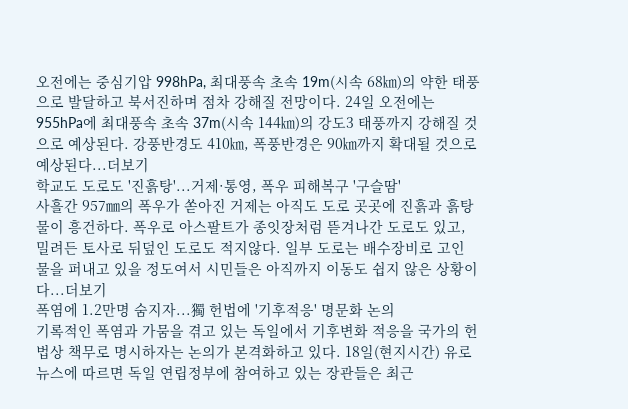오전에는 중심기압 998hPa, 최대풍속 초속 19m(시속 68㎞)의 약한 태풍으로 발달하고 북서진하며 점차 강해질 전망이다. 24일 오전에는 955hPa에 최대풍속 초속 37m(시속 144㎞)의 강도3 태풍까지 강해질 것으로 예상된다. 강풍반경도 410㎞, 폭풍반경은 90㎞까지 확대될 것으로 예상된다...더보기
학교도 도로도 '진흙탕'...거제·통영, 폭우 피해복구 '구슬땀'
사흘간 957㎜의 폭우가 쏟아진 거제는 아직도 도로 곳곳에 진흙과 흙탕물이 흥건하다. 폭우로 아스팔트가 종잇장처럼 뜯겨나간 도로도 있고, 밀려든 토사로 뒤덮인 도로도 적지않다. 일부 도로는 배수장비로 고인 물을 퍼내고 있을 정도여서 시민들은 아직까지 이동도 쉽지 않은 상황이다...더보기
폭염에 1.2만명 숨지자...獨 헌법에 '기후적응' 명문화 논의
기록적인 폭염과 가뭄을 겪고 있는 독일에서 기후변화 적응을 국가의 헌법상 책무로 명시하자는 논의가 본격화하고 있다. 18일(현지시간) 유로뉴스에 따르면 독일 연립정부에 참여하고 있는 장관들은 최근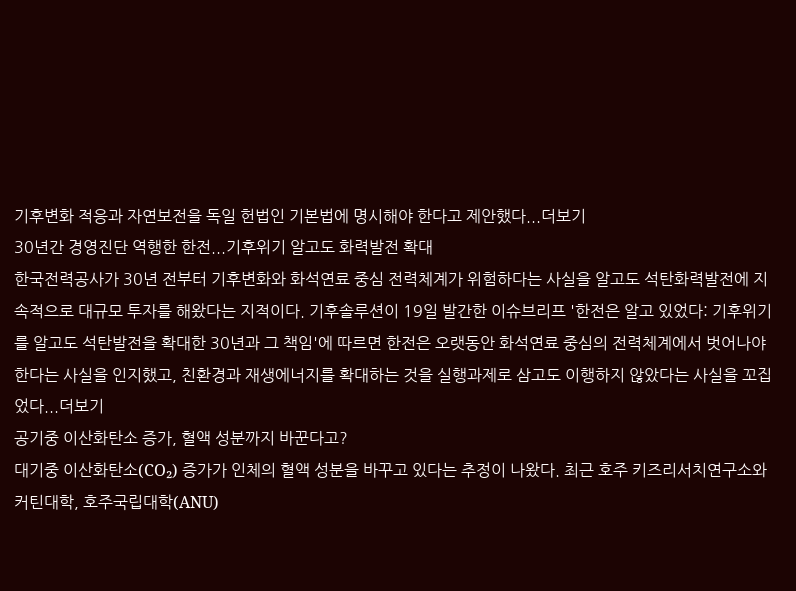기후변화 적응과 자연보전을 독일 헌법인 기본법에 명시해야 한다고 제안했다...더보기
30년간 경영진단 역행한 한전...기후위기 알고도 화력발전 확대
한국전력공사가 30년 전부터 기후변화와 화석연료 중심 전력체계가 위험하다는 사실을 알고도 석탄화력발전에 지속적으로 대규모 투자를 해왔다는 지적이다. 기후솔루션이 19일 발간한 이슈브리프 '한전은 알고 있었다: 기후위기를 알고도 석탄발전을 확대한 30년과 그 책임'에 따르면 한전은 오랫동안 화석연료 중심의 전력체계에서 벗어나야 한다는 사실을 인지했고, 친환경과 재생에너지를 확대하는 것을 실행과제로 삼고도 이행하지 않았다는 사실을 꼬집었다...더보기
공기중 이산화탄소 증가, 혈액 성분까지 바꾼다고?
대기중 이산화탄소(CO₂) 증가가 인체의 혈액 성분을 바꾸고 있다는 추정이 나왔다. 최근 호주 키즈리서치연구소와 커틴대학, 호주국립대학(ANU)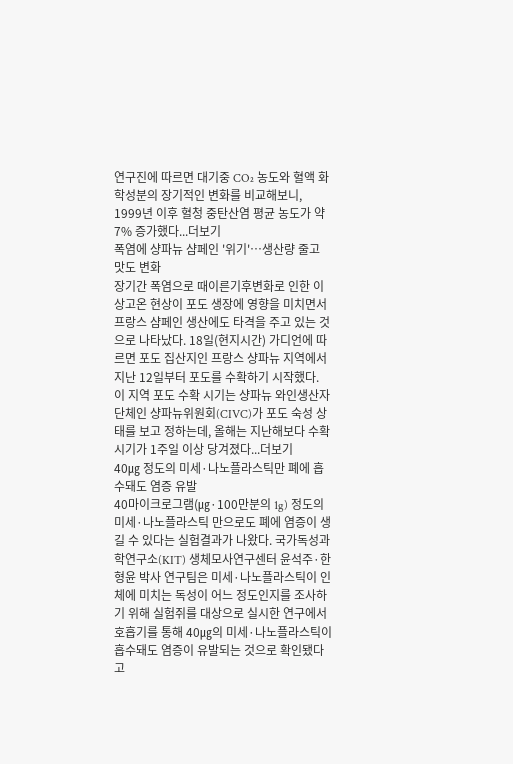연구진에 따르면 대기중 CO₂ 농도와 혈액 화학성분의 장기적인 변화를 비교해보니, 1999년 이후 혈청 중탄산염 평균 농도가 약 7% 증가했다...더보기
폭염에 샹파뉴 샴페인 '위기'…생산량 줄고 맛도 변화
장기간 폭염으로 때이른기후변화로 인한 이상고온 현상이 포도 생장에 영향을 미치면서 프랑스 샴페인 생산에도 타격을 주고 있는 것으로 나타났다. 18일(현지시간) 가디언에 따르면 포도 집산지인 프랑스 샹파뉴 지역에서 지난 12일부터 포도를 수확하기 시작했다. 이 지역 포도 수확 시기는 샹파뉴 와인생산자단체인 샹파뉴위원회(CIVC)가 포도 숙성 상태를 보고 정하는데, 올해는 지난해보다 수확 시기가 1주일 이상 당겨졌다...더보기
40㎍ 정도의 미세·나노플라스틱만 폐에 흡수돼도 염증 유발
40마이크로그램(㎍·100만분의 1g) 정도의 미세·나노플라스틱 만으로도 폐에 염증이 생길 수 있다는 실험결과가 나왔다. 국가독성과학연구소(KIT) 생체모사연구센터 윤석주·한형윤 박사 연구팀은 미세·나노플라스틱이 인체에 미치는 독성이 어느 정도인지를 조사하기 위해 실험쥐를 대상으로 실시한 연구에서 호흡기를 통해 40㎍의 미세·나노플라스틱이 흡수돼도 염증이 유발되는 것으로 확인됐다고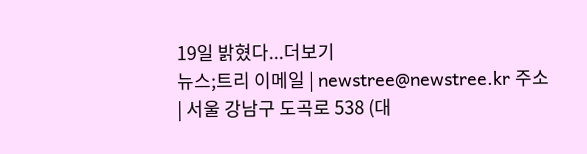19일 밝혔다...더보기
뉴스;트리 이메일 | newstree@newstree.kr 주소 | 서울 강남구 도곡로 538 (대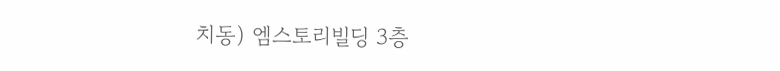치동) 엠스토리빌딩 3층